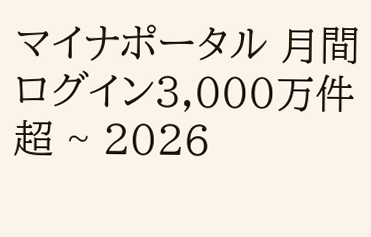マイナポータル 月間ログイン3,000万件超 ~ 2026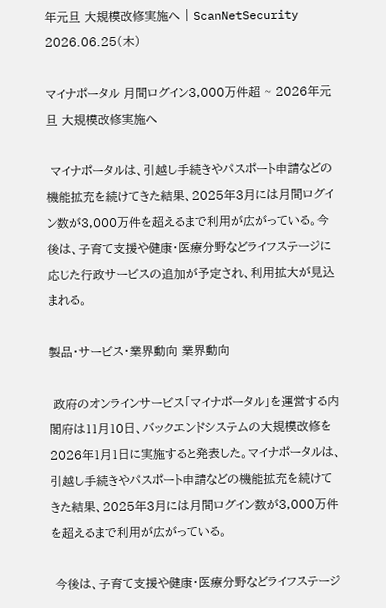年元旦 大規模改修実施へ | ScanNetSecurity
2026.06.25(木)

マイナポータル 月間ログイン3,000万件超 ~ 2026年元旦 大規模改修実施へ

 マイナポータルは、引越し手続きやパスポート申請などの機能拡充を続けてきた結果、2025年3月には月間ログイン数が3,000万件を超えるまで利用が広がっている。今後は、子育て支援や健康・医療分野などライフステージに応じた行政サービスの追加が予定され、利用拡大が見込まれる。

製品・サービス・業界動向 業界動向

 政府のオンラインサービス「マイナポータル」を運営する内閣府は11月10日、バックエンドシステムの大規模改修を2026年1月1日に実施すると発表した。マイナポータルは、引越し手続きやパスポート申請などの機能拡充を続けてきた結果、2025年3月には月間ログイン数が3,000万件を超えるまで利用が広がっている。

 今後は、子育て支援や健康・医療分野などライフステージ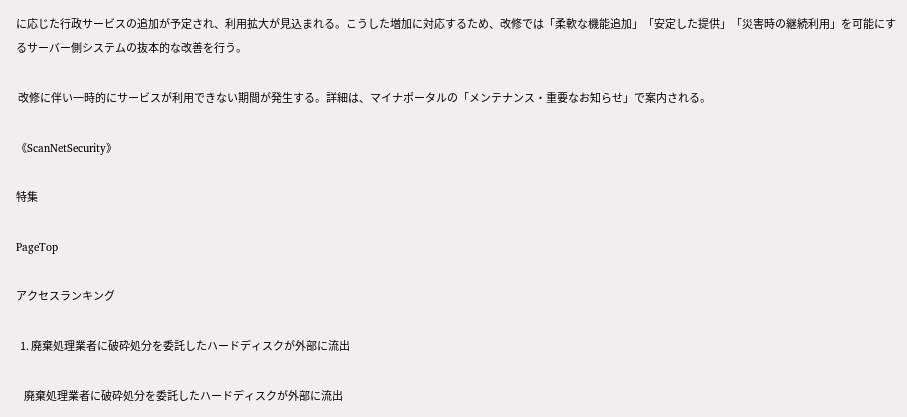に応じた行政サービスの追加が予定され、利用拡大が見込まれる。こうした増加に対応するため、改修では「柔軟な機能追加」「安定した提供」「災害時の継続利用」を可能にするサーバー側システムの抜本的な改善を行う。

 改修に伴い一時的にサービスが利用できない期間が発生する。詳細は、マイナポータルの「メンテナンス・重要なお知らせ」で案内される。

《ScanNetSecurity》

特集

PageTop

アクセスランキング

  1. 廃棄処理業者に破砕処分を委託したハードディスクが外部に流出

    廃棄処理業者に破砕処分を委託したハードディスクが外部に流出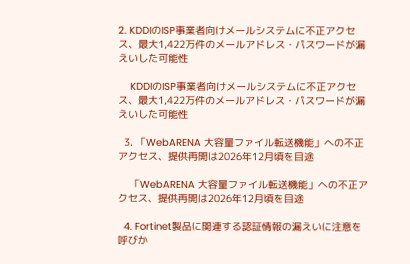2. KDDIのISP事業者向けメールシステムに不正アクセス、最大1,422万件のメールアドレス・パスワードが漏えいした可能性

    KDDIのISP事業者向けメールシステムに不正アクセス、最大1,422万件のメールアドレス・パスワードが漏えいした可能性

  3. 「WebARENA 大容量ファイル転送機能」への不正アクセス、提供再開は2026年12月頃を目途

    「WebARENA 大容量ファイル転送機能」への不正アクセス、提供再開は2026年12月頃を目途

  4. Fortinet製品に関連する認証情報の漏えいに注意を呼びか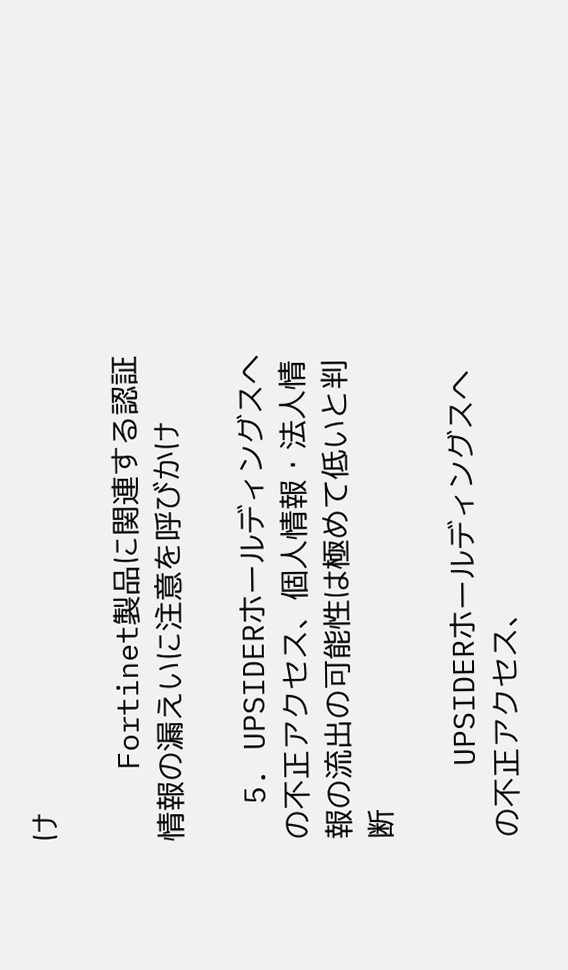け

    Fortinet製品に関連する認証情報の漏えいに注意を呼びかけ

  5. UPSIDERホールディングスへの不正アクセス、個人情報・法人情報の流出の可能性は極めて低いと判断

    UPSIDERホールディングスへの不正アクセス、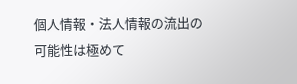個人情報・法人情報の流出の可能性は極めて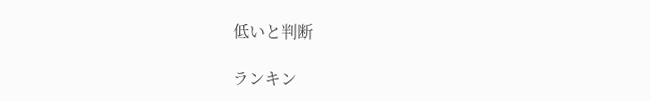低いと判断

ランキン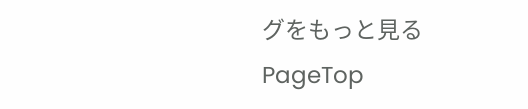グをもっと見る
PageTop